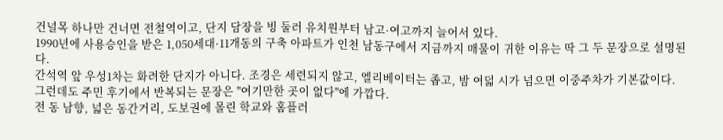건널목 하나만 건너면 전철역이고, 단지 담장을 빙 둘러 유치원부터 남고·여고까지 늘어서 있다.
1990년에 사용승인을 받은 1,050세대·11개동의 구축 아파트가 인천 남동구에서 지금까지 매물이 귀한 이유는 딱 그 두 문장으로 설명된다.
간석역 앞 우성1차는 화려한 단지가 아니다. 조경은 세련되지 않고, 엘리베이터는 좁고, 밤 여덟 시가 넘으면 이중주차가 기본값이다.
그런데도 주민 후기에서 반복되는 문장은 "여기만한 곳이 없다"에 가깝다.
전 동 남향, 넓은 동간거리, 도보권에 몰린 학교와 홈플러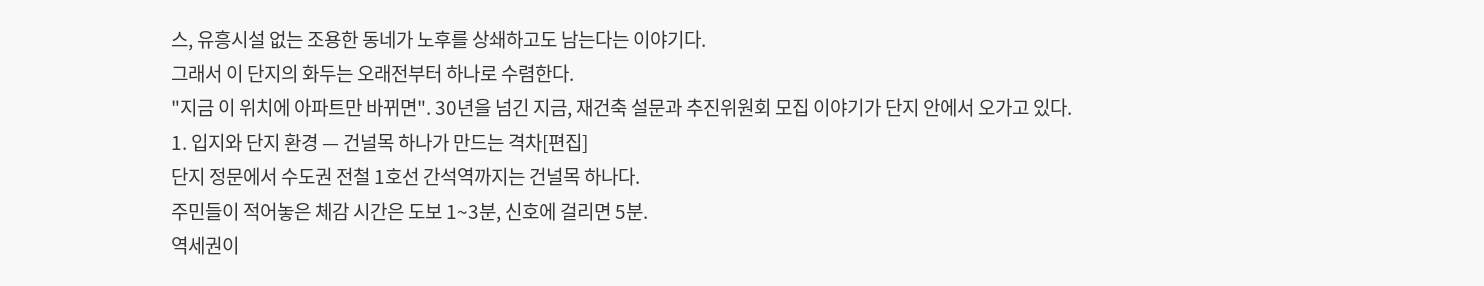스, 유흥시설 없는 조용한 동네가 노후를 상쇄하고도 남는다는 이야기다.
그래서 이 단지의 화두는 오래전부터 하나로 수렴한다.
"지금 이 위치에 아파트만 바뀌면". 30년을 넘긴 지금, 재건축 설문과 추진위원회 모집 이야기가 단지 안에서 오가고 있다.
1. 입지와 단지 환경 — 건널목 하나가 만드는 격차[편집]
단지 정문에서 수도권 전철 1호선 간석역까지는 건널목 하나다.
주민들이 적어놓은 체감 시간은 도보 1~3분, 신호에 걸리면 5분.
역세권이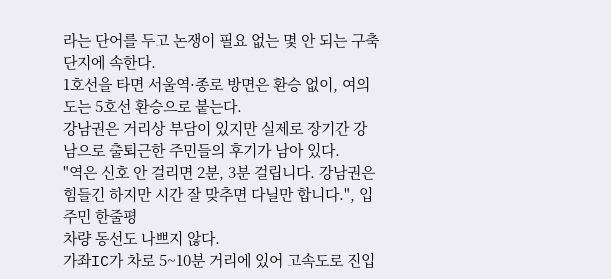라는 단어를 두고 논쟁이 필요 없는 몇 안 되는 구축 단지에 속한다.
1호선을 타면 서울역·종로 방면은 환승 없이, 여의도는 5호선 환승으로 붙는다.
강남권은 거리상 부담이 있지만 실제로 장기간 강남으로 출퇴근한 주민들의 후기가 남아 있다.
"역은 신호 안 걸리면 2분, 3분 걸립니다. 강남권은 힘들긴 하지만 시간 잘 맞추면 다닐만 합니다.", 입주민 한줄평
차량 동선도 나쁘지 않다.
가좌IC가 차로 5~10분 거리에 있어 고속도로 진입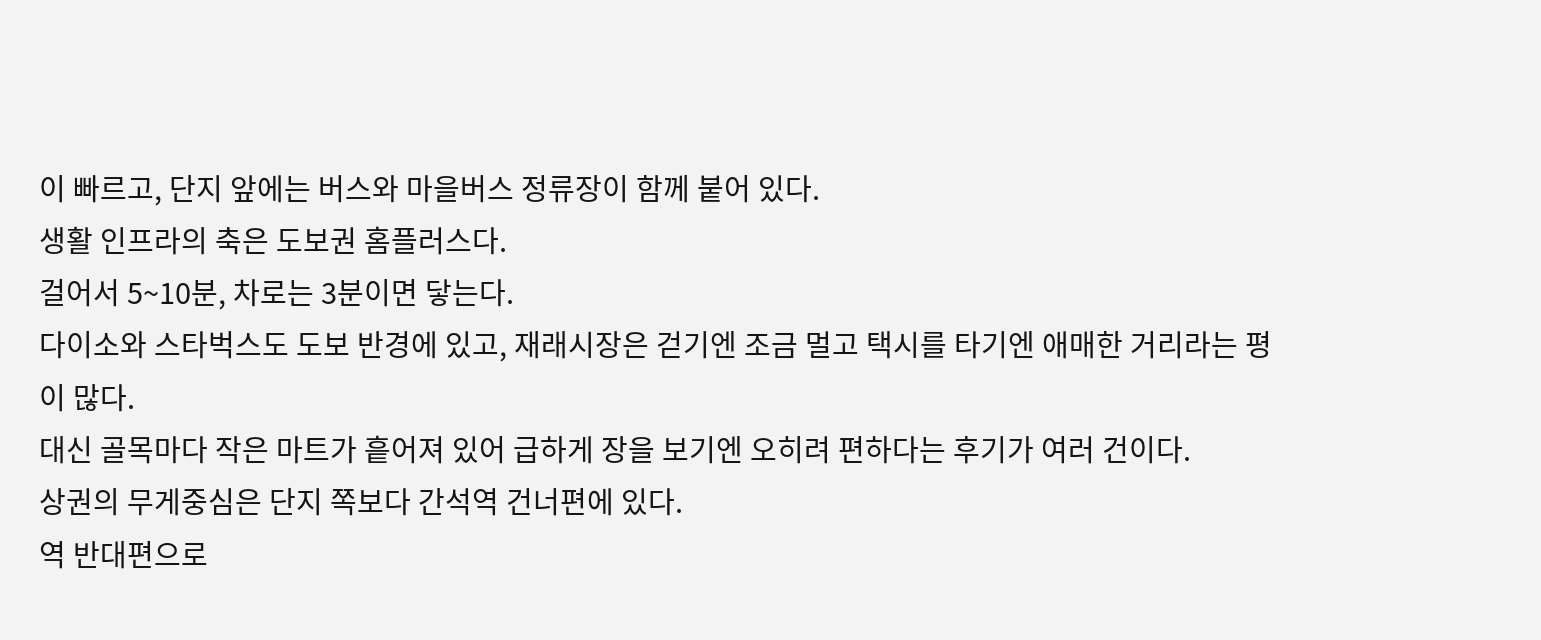이 빠르고, 단지 앞에는 버스와 마을버스 정류장이 함께 붙어 있다.
생활 인프라의 축은 도보권 홈플러스다.
걸어서 5~10분, 차로는 3분이면 닿는다.
다이소와 스타벅스도 도보 반경에 있고, 재래시장은 걷기엔 조금 멀고 택시를 타기엔 애매한 거리라는 평이 많다.
대신 골목마다 작은 마트가 흩어져 있어 급하게 장을 보기엔 오히려 편하다는 후기가 여러 건이다.
상권의 무게중심은 단지 쪽보다 간석역 건너편에 있다.
역 반대편으로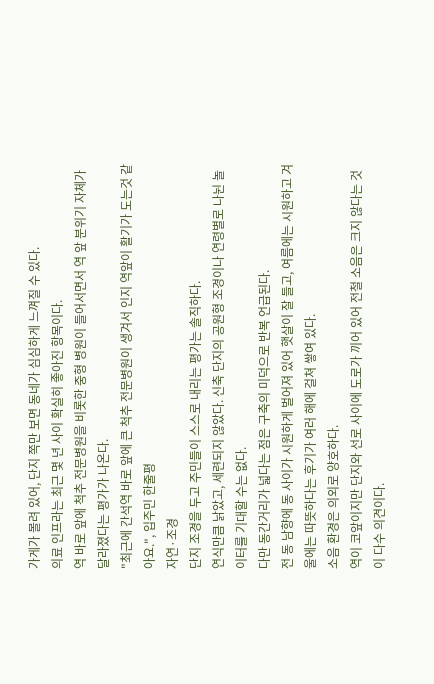가게가 몰려 있어, 단지 쪽만 보면 동네가 심심하게 느껴질 수 있다.
의료 인프라는 최근 몇 년 사이 확실히 좋아진 항목이다.
역 바로 앞에 척추 전문병원을 비롯한 중형 병원이 들어서면서 역 앞 분위기 자체가 달라졌다는 평가가 나온다.
"최근에 간석역 바로 앞에 큰 척추 전문병원이 생겨서 인지 역앞이 활기가 도는것 같아요.", 입주민 한줄평
자연·조경
단지 조경을 두고 주민들이 스스로 내리는 평가는 솔직하다.
연식만큼 낡았고, 세련되지 않았다. 신축 단지의 공원형 조경이나 연령별로 나뉜 놀이터를 기대할 수는 없다.
다만 동간거리가 넓다는 점은 구축의 미덕으로 반복 언급된다.
전 동 남향에 동 사이가 시원하게 벌어져 있어 햇살이 잘 들고, 여름에는 시원하고 겨울에는 따뜻하다는 후기가 여러 해에 걸쳐 쌓여 있다.
소음 환경은 의외로 양호하다.
역이 코앞이지만 단지와 선로 사이에 도로가 끼어 있어 전철 소음은 크지 않다는 것이 다수 의견이다.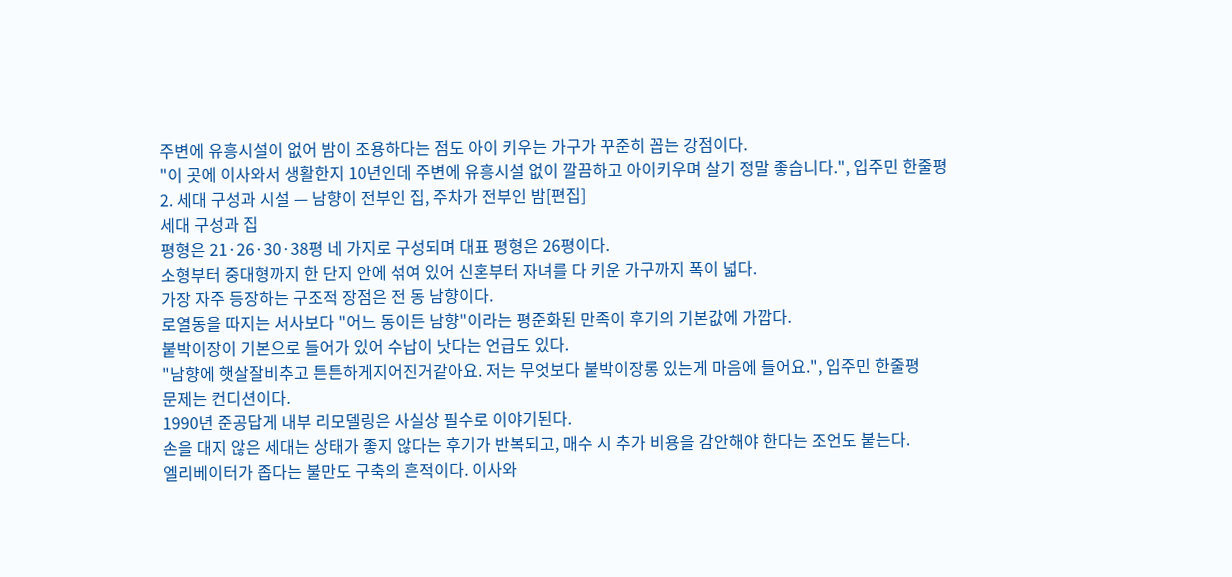주변에 유흥시설이 없어 밤이 조용하다는 점도 아이 키우는 가구가 꾸준히 꼽는 강점이다.
"이 곳에 이사와서 생활한지 10년인데 주변에 유흥시설 없이 깔끔하고 아이키우며 살기 정말 좋습니다.", 입주민 한줄평
2. 세대 구성과 시설 — 남향이 전부인 집, 주차가 전부인 밤[편집]
세대 구성과 집
평형은 21·26·30·38평 네 가지로 구성되며 대표 평형은 26평이다.
소형부터 중대형까지 한 단지 안에 섞여 있어 신혼부터 자녀를 다 키운 가구까지 폭이 넓다.
가장 자주 등장하는 구조적 장점은 전 동 남향이다.
로열동을 따지는 서사보다 "어느 동이든 남향"이라는 평준화된 만족이 후기의 기본값에 가깝다.
붙박이장이 기본으로 들어가 있어 수납이 낫다는 언급도 있다.
"남향에 햇살잘비추고 튼튼하게지어진거같아요. 저는 무엇보다 붙박이장롱 있는게 마음에 들어요.", 입주민 한줄평
문제는 컨디션이다.
1990년 준공답게 내부 리모델링은 사실상 필수로 이야기된다.
손을 대지 않은 세대는 상태가 좋지 않다는 후기가 반복되고, 매수 시 추가 비용을 감안해야 한다는 조언도 붙는다.
엘리베이터가 좁다는 불만도 구축의 흔적이다. 이사와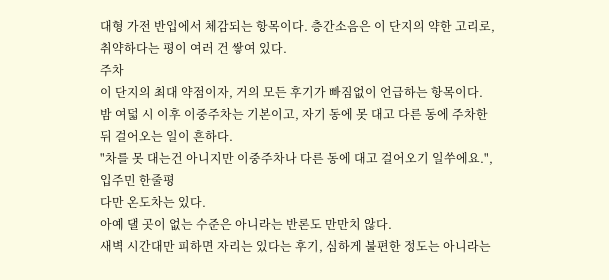대형 가전 반입에서 체감되는 항목이다. 층간소음은 이 단지의 약한 고리로, 취약하다는 평이 여러 건 쌓여 있다.
주차
이 단지의 최대 약점이자, 거의 모든 후기가 빠짐없이 언급하는 항목이다.
밤 여덟 시 이후 이중주차는 기본이고, 자기 동에 못 대고 다른 동에 주차한 뒤 걸어오는 일이 흔하다.
"차를 못 대는건 아니지만 이중주차나 다른 동에 대고 걸어오기 일쑤에요.", 입주민 한줄평
다만 온도차는 있다.
아예 댈 곳이 없는 수준은 아니라는 반론도 만만치 않다.
새벽 시간대만 피하면 자리는 있다는 후기, 심하게 불편한 정도는 아니라는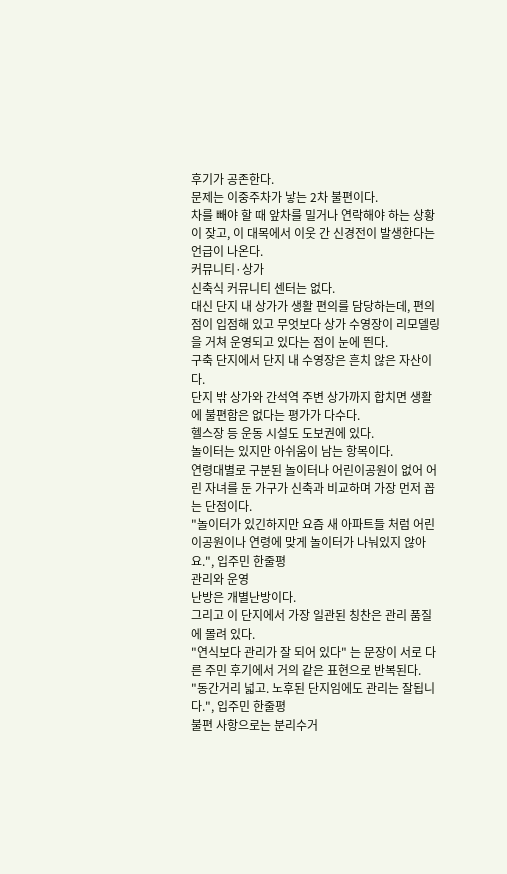후기가 공존한다.
문제는 이중주차가 낳는 2차 불편이다.
차를 빼야 할 때 앞차를 밀거나 연락해야 하는 상황이 잦고, 이 대목에서 이웃 간 신경전이 발생한다는 언급이 나온다.
커뮤니티·상가
신축식 커뮤니티 센터는 없다.
대신 단지 내 상가가 생활 편의를 담당하는데, 편의점이 입점해 있고 무엇보다 상가 수영장이 리모델링을 거쳐 운영되고 있다는 점이 눈에 띈다.
구축 단지에서 단지 내 수영장은 흔치 않은 자산이다.
단지 밖 상가와 간석역 주변 상가까지 합치면 생활에 불편함은 없다는 평가가 다수다.
헬스장 등 운동 시설도 도보권에 있다.
놀이터는 있지만 아쉬움이 남는 항목이다.
연령대별로 구분된 놀이터나 어린이공원이 없어 어린 자녀를 둔 가구가 신축과 비교하며 가장 먼저 꼽는 단점이다.
"놀이터가 있긴하지만 요즘 새 아파트들 처럼 어린이공원이나 연령에 맞게 놀이터가 나눠있지 않아요.", 입주민 한줄평
관리와 운영
난방은 개별난방이다.
그리고 이 단지에서 가장 일관된 칭찬은 관리 품질에 몰려 있다.
"연식보다 관리가 잘 되어 있다" 는 문장이 서로 다른 주민 후기에서 거의 같은 표현으로 반복된다.
"동간거리 넓고. 노후된 단지임에도 관리는 잘됩니다.", 입주민 한줄평
불편 사항으로는 분리수거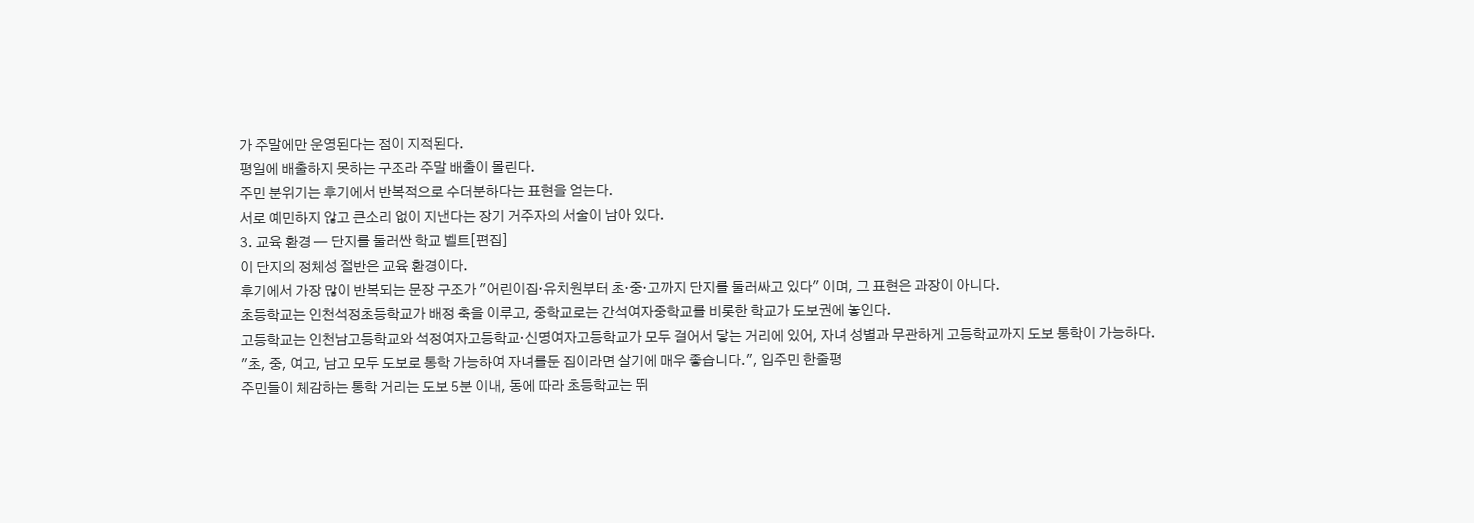가 주말에만 운영된다는 점이 지적된다.
평일에 배출하지 못하는 구조라 주말 배출이 몰린다.
주민 분위기는 후기에서 반복적으로 수더분하다는 표현을 얻는다.
서로 예민하지 않고 큰소리 없이 지낸다는 장기 거주자의 서술이 남아 있다.
3. 교육 환경 — 단지를 둘러싼 학교 벨트[편집]
이 단지의 정체성 절반은 교육 환경이다.
후기에서 가장 많이 반복되는 문장 구조가 "어린이집·유치원부터 초·중·고까지 단지를 둘러싸고 있다" 이며, 그 표현은 과장이 아니다.
초등학교는 인천석정초등학교가 배정 축을 이루고, 중학교로는 간석여자중학교를 비롯한 학교가 도보권에 놓인다.
고등학교는 인천남고등학교와 석정여자고등학교·신명여자고등학교가 모두 걸어서 닿는 거리에 있어, 자녀 성별과 무관하게 고등학교까지 도보 통학이 가능하다.
"초, 중, 여고, 남고 모두 도보로 통학 가능하여 자녀를둔 집이라면 살기에 매우 좋습니다.", 입주민 한줄평
주민들이 체감하는 통학 거리는 도보 5분 이내, 동에 따라 초등학교는 뛰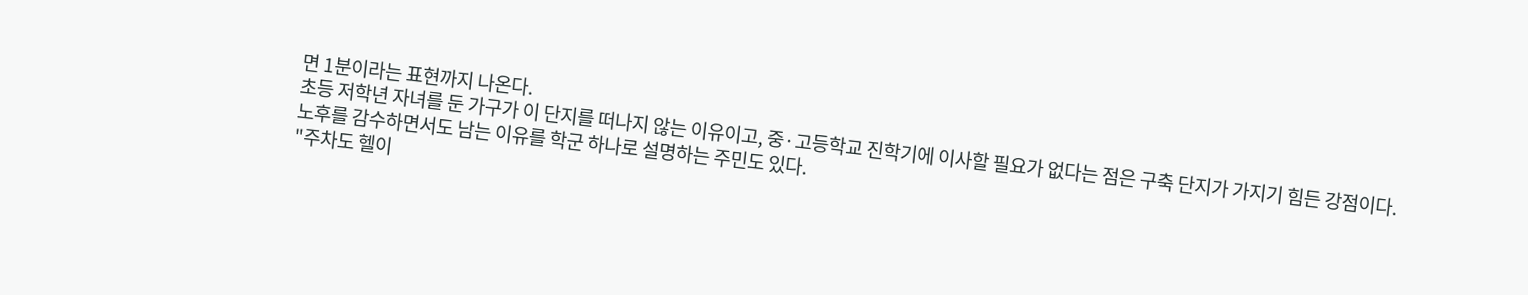면 1분이라는 표현까지 나온다.
초등 저학년 자녀를 둔 가구가 이 단지를 떠나지 않는 이유이고, 중·고등학교 진학기에 이사할 필요가 없다는 점은 구축 단지가 가지기 힘든 강점이다.
노후를 감수하면서도 남는 이유를 학군 하나로 설명하는 주민도 있다.
"주차도 헬이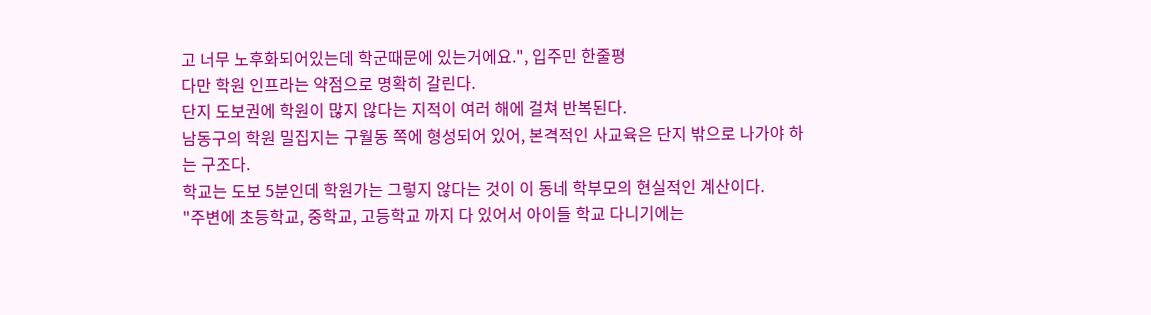고 너무 노후화되어있는데 학군때문에 있는거에요.", 입주민 한줄평
다만 학원 인프라는 약점으로 명확히 갈린다.
단지 도보권에 학원이 많지 않다는 지적이 여러 해에 걸쳐 반복된다.
남동구의 학원 밀집지는 구월동 쪽에 형성되어 있어, 본격적인 사교육은 단지 밖으로 나가야 하는 구조다.
학교는 도보 5분인데 학원가는 그렇지 않다는 것이 이 동네 학부모의 현실적인 계산이다.
"주변에 초등학교, 중학교, 고등학교 까지 다 있어서 아이들 학교 다니기에는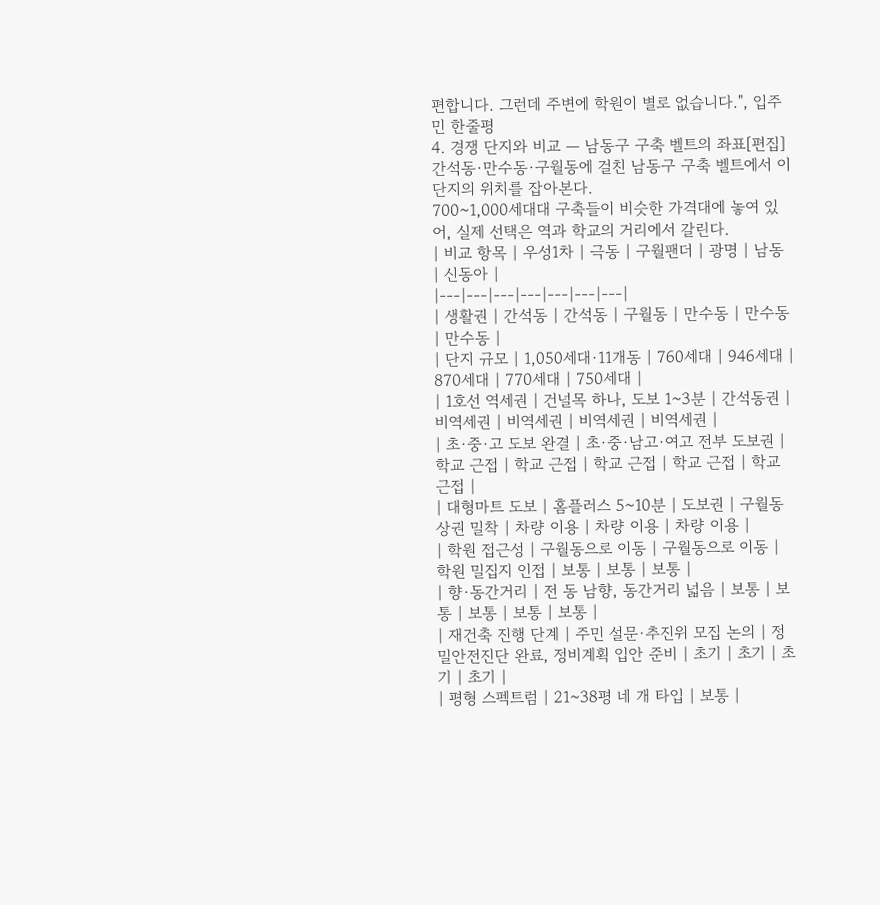편합니다. 그런데 주변에 학원이 별로 없습니다.", 입주민 한줄평
4. 경쟁 단지와 비교 — 남동구 구축 벨트의 좌표[편집]
간석동·만수동·구월동에 걸친 남동구 구축 벨트에서 이 단지의 위치를 잡아본다.
700~1,000세대대 구축들이 비슷한 가격대에 놓여 있어, 실제 선택은 역과 학교의 거리에서 갈린다.
| 비교 항목 | 우성1차 | 극동 | 구월팬더 | 광명 | 남동 | 신동아 |
|---|---|---|---|---|---|---|
| 생활권 | 간석동 | 간석동 | 구월동 | 만수동 | 만수동 | 만수동 |
| 단지 규모 | 1,050세대·11개동 | 760세대 | 946세대 | 870세대 | 770세대 | 750세대 |
| 1호선 역세권 | 건널목 하나, 도보 1~3분 | 간석동권 | 비역세권 | 비역세권 | 비역세권 | 비역세권 |
| 초·중·고 도보 완결 | 초·중·남고·여고 전부 도보권 | 학교 근접 | 학교 근접 | 학교 근접 | 학교 근접 | 학교 근접 |
| 대형마트 도보 | 홈플러스 5~10분 | 도보권 | 구월동 상권 밀착 | 차량 이용 | 차량 이용 | 차량 이용 |
| 학원 접근성 | 구월동으로 이동 | 구월동으로 이동 | 학원 밀집지 인접 | 보통 | 보통 | 보통 |
| 향·동간거리 | 전 동 남향, 동간거리 넓음 | 보통 | 보통 | 보통 | 보통 | 보통 |
| 재건축 진행 단계 | 주민 설문·추진위 모집 논의 | 정밀안전진단 완료, 정비계획 입안 준비 | 초기 | 초기 | 초기 | 초기 |
| 평형 스펙트럼 | 21~38평 네 개 타입 | 보통 |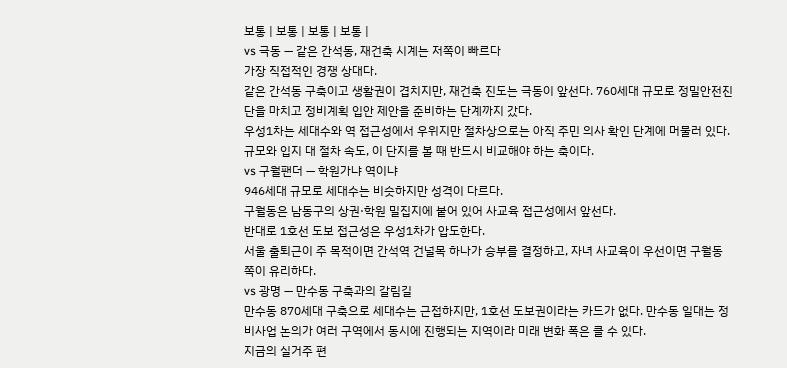보통 | 보통 | 보통 | 보통 |
vs 극동 — 같은 간석동, 재건축 시계는 저쪽이 빠르다
가장 직접적인 경쟁 상대다.
같은 간석동 구축이고 생활권이 겹치지만, 재건축 진도는 극동이 앞선다. 760세대 규모로 정밀안전진단을 마치고 정비계획 입안 제안을 준비하는 단계까지 갔다.
우성1차는 세대수와 역 접근성에서 우위지만 절차상으로는 아직 주민 의사 확인 단계에 머물러 있다.
규모와 입지 대 절차 속도, 이 단지를 볼 때 반드시 비교해야 하는 축이다.
vs 구월팬더 — 학원가냐 역이냐
946세대 규모로 세대수는 비슷하지만 성격이 다르다.
구월동은 남동구의 상권·학원 밀집지에 붙어 있어 사교육 접근성에서 앞선다.
반대로 1호선 도보 접근성은 우성1차가 압도한다.
서울 출퇴근이 주 목적이면 간석역 건널목 하나가 승부를 결정하고, 자녀 사교육이 우선이면 구월동 쪽이 유리하다.
vs 광명 — 만수동 구축과의 갈림길
만수동 870세대 구축으로 세대수는 근접하지만, 1호선 도보권이라는 카드가 없다. 만수동 일대는 정비사업 논의가 여러 구역에서 동시에 진행되는 지역이라 미래 변화 폭은 클 수 있다.
지금의 실거주 편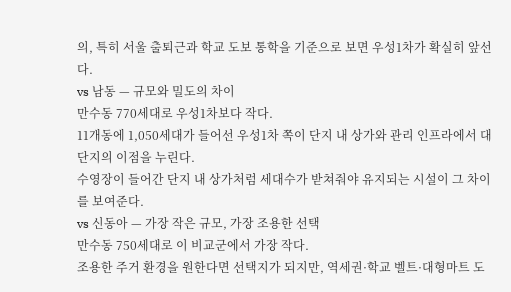의, 특히 서울 출퇴근과 학교 도보 통학을 기준으로 보면 우성1차가 확실히 앞선다.
vs 남동 — 규모와 밀도의 차이
만수동 770세대로 우성1차보다 작다.
11개동에 1,050세대가 들어선 우성1차 쪽이 단지 내 상가와 관리 인프라에서 대단지의 이점을 누린다.
수영장이 들어간 단지 내 상가처럼 세대수가 받쳐줘야 유지되는 시설이 그 차이를 보여준다.
vs 신동아 — 가장 작은 규모, 가장 조용한 선택
만수동 750세대로 이 비교군에서 가장 작다.
조용한 주거 환경을 원한다면 선택지가 되지만, 역세권·학교 벨트·대형마트 도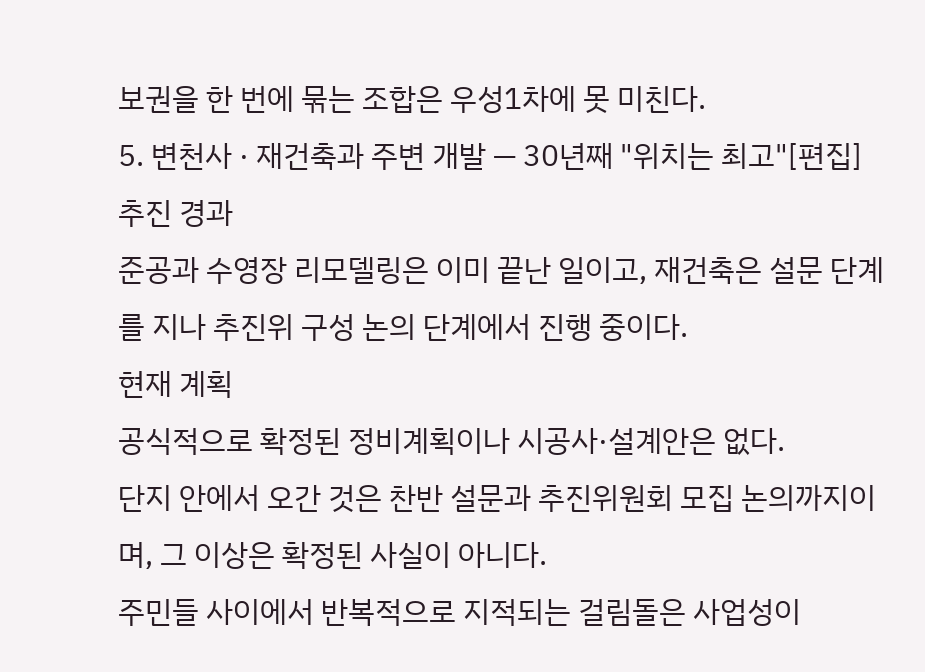보권을 한 번에 묶는 조합은 우성1차에 못 미친다.
5. 변천사 · 재건축과 주변 개발 — 30년째 "위치는 최고"[편집]
추진 경과
준공과 수영장 리모델링은 이미 끝난 일이고, 재건축은 설문 단계를 지나 추진위 구성 논의 단계에서 진행 중이다.
현재 계획
공식적으로 확정된 정비계획이나 시공사·설계안은 없다.
단지 안에서 오간 것은 찬반 설문과 추진위원회 모집 논의까지이며, 그 이상은 확정된 사실이 아니다.
주민들 사이에서 반복적으로 지적되는 걸림돌은 사업성이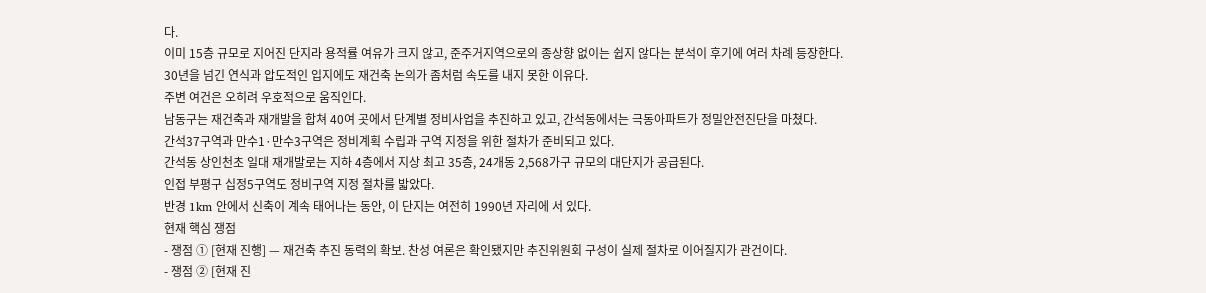다.
이미 15층 규모로 지어진 단지라 용적률 여유가 크지 않고, 준주거지역으로의 종상향 없이는 쉽지 않다는 분석이 후기에 여러 차례 등장한다.
30년을 넘긴 연식과 압도적인 입지에도 재건축 논의가 좀처럼 속도를 내지 못한 이유다.
주변 여건은 오히려 우호적으로 움직인다.
남동구는 재건축과 재개발을 합쳐 40여 곳에서 단계별 정비사업을 추진하고 있고, 간석동에서는 극동아파트가 정밀안전진단을 마쳤다.
간석37구역과 만수1·만수3구역은 정비계획 수립과 구역 지정을 위한 절차가 준비되고 있다.
간석동 상인천초 일대 재개발로는 지하 4층에서 지상 최고 35층, 24개동 2,568가구 규모의 대단지가 공급된다.
인접 부평구 십정5구역도 정비구역 지정 절차를 밟았다.
반경 1km 안에서 신축이 계속 태어나는 동안, 이 단지는 여전히 1990년 자리에 서 있다.
현재 핵심 쟁점
- 쟁점 ① [현재 진행] — 재건축 추진 동력의 확보. 찬성 여론은 확인됐지만 추진위원회 구성이 실제 절차로 이어질지가 관건이다.
- 쟁점 ② [현재 진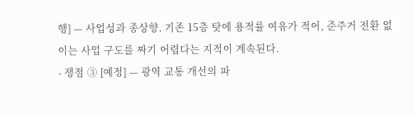행] — 사업성과 종상향. 기존 15층 탓에 용적률 여유가 적어, 준주거 전환 없이는 사업 구도를 짜기 어렵다는 지적이 계속된다.
- 쟁점 ③ [예정] — 광역 교통 개선의 파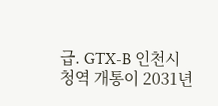급. GTX-B 인천시청역 개통이 2031년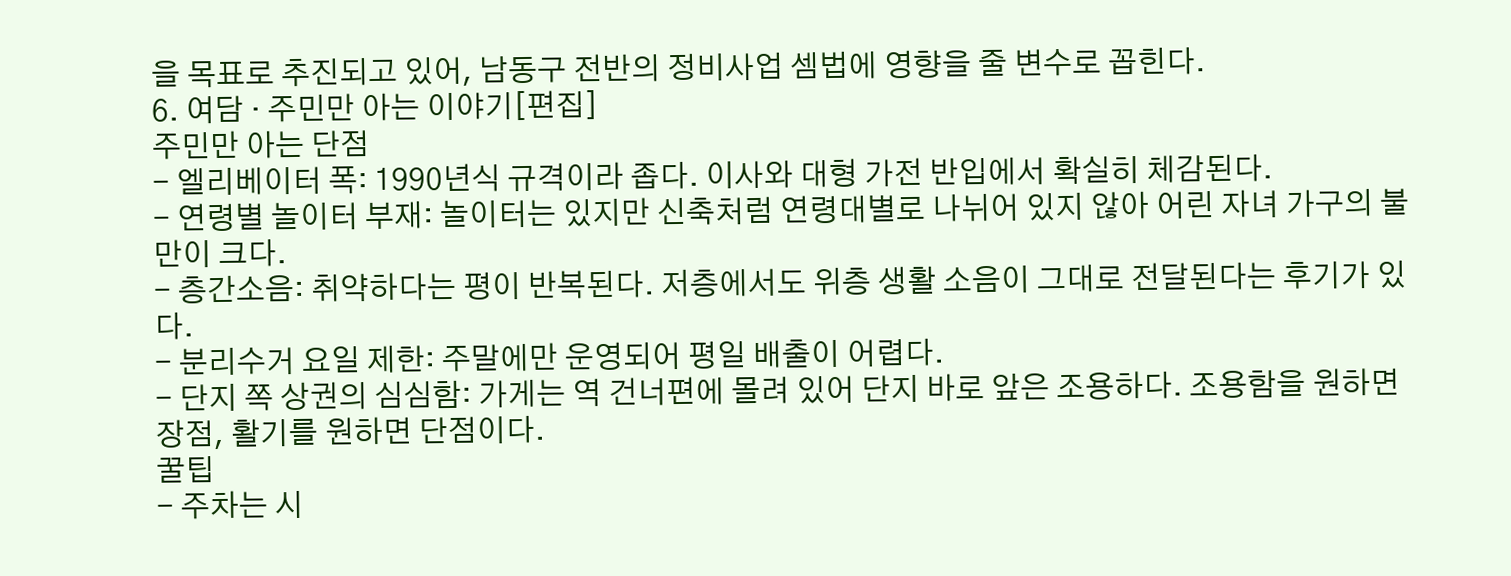을 목표로 추진되고 있어, 남동구 전반의 정비사업 셈법에 영향을 줄 변수로 꼽힌다.
6. 여담 · 주민만 아는 이야기[편집]
주민만 아는 단점
- 엘리베이터 폭: 1990년식 규격이라 좁다. 이사와 대형 가전 반입에서 확실히 체감된다.
- 연령별 놀이터 부재: 놀이터는 있지만 신축처럼 연령대별로 나뉘어 있지 않아 어린 자녀 가구의 불만이 크다.
- 층간소음: 취약하다는 평이 반복된다. 저층에서도 위층 생활 소음이 그대로 전달된다는 후기가 있다.
- 분리수거 요일 제한: 주말에만 운영되어 평일 배출이 어렵다.
- 단지 쪽 상권의 심심함: 가게는 역 건너편에 몰려 있어 단지 바로 앞은 조용하다. 조용함을 원하면 장점, 활기를 원하면 단점이다.
꿀팁
- 주차는 시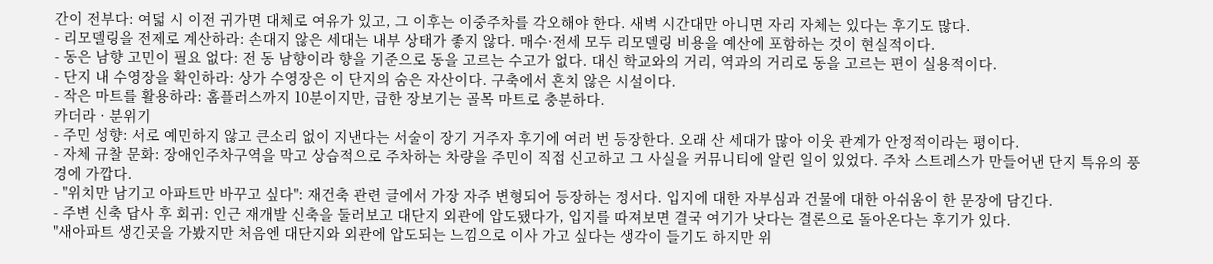간이 전부다: 여덟 시 이전 귀가면 대체로 여유가 있고, 그 이후는 이중주차를 각오해야 한다. 새벽 시간대만 아니면 자리 자체는 있다는 후기도 많다.
- 리모델링을 전제로 계산하라: 손대지 않은 세대는 내부 상태가 좋지 않다. 매수·전세 모두 리모델링 비용을 예산에 포함하는 것이 현실적이다.
- 동은 남향 고민이 필요 없다: 전 동 남향이라 향을 기준으로 동을 고르는 수고가 없다. 대신 학교와의 거리, 역과의 거리로 동을 고르는 편이 실용적이다.
- 단지 내 수영장을 확인하라: 상가 수영장은 이 단지의 숨은 자산이다. 구축에서 흔치 않은 시설이다.
- 작은 마트를 활용하라: 홈플러스까지 10분이지만, 급한 장보기는 골목 마트로 충분하다.
카더라 · 분위기
- 주민 성향: 서로 예민하지 않고 큰소리 없이 지낸다는 서술이 장기 거주자 후기에 여러 번 등장한다. 오래 산 세대가 많아 이웃 관계가 안정적이라는 평이다.
- 자체 규찰 문화: 장애인주차구역을 막고 상습적으로 주차하는 차량을 주민이 직접 신고하고 그 사실을 커뮤니티에 알린 일이 있었다. 주차 스트레스가 만들어낸 단지 특유의 풍경에 가깝다.
- "위치만 남기고 아파트만 바꾸고 싶다": 재건축 관련 글에서 가장 자주 변형되어 등장하는 정서다. 입지에 대한 자부심과 건물에 대한 아쉬움이 한 문장에 담긴다.
- 주변 신축 답사 후 회귀: 인근 재개발 신축을 둘러보고 대단지 외관에 압도됐다가, 입지를 따져보면 결국 여기가 낫다는 결론으로 돌아온다는 후기가 있다.
"새아파트 생긴곳을 가봤지만 처음엔 대단지와 외관에 압도되는 느낌으로 이사 가고 싶다는 생각이 들기도 하지만 위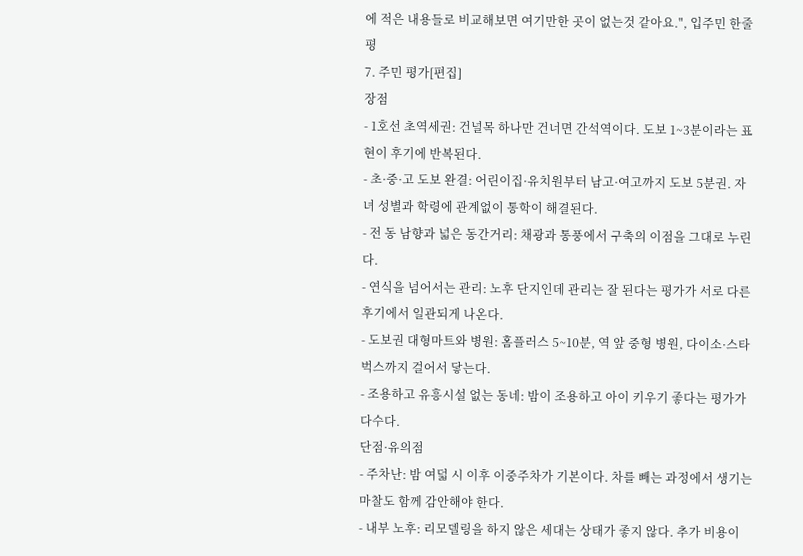에 적은 내용들로 비교해보면 여기만한 곳이 없는것 같아요.", 입주민 한줄평
7. 주민 평가[편집]
장점
- 1호선 초역세권: 건널목 하나만 건너면 간석역이다. 도보 1~3분이라는 표현이 후기에 반복된다.
- 초·중·고 도보 완결: 어린이집·유치원부터 남고·여고까지 도보 5분권. 자녀 성별과 학령에 관계없이 통학이 해결된다.
- 전 동 남향과 넓은 동간거리: 채광과 통풍에서 구축의 이점을 그대로 누린다.
- 연식을 넘어서는 관리: 노후 단지인데 관리는 잘 된다는 평가가 서로 다른 후기에서 일관되게 나온다.
- 도보권 대형마트와 병원: 홈플러스 5~10분, 역 앞 중형 병원, 다이소·스타벅스까지 걸어서 닿는다.
- 조용하고 유흥시설 없는 동네: 밤이 조용하고 아이 키우기 좋다는 평가가 다수다.
단점·유의점
- 주차난: 밤 여덟 시 이후 이중주차가 기본이다. 차를 빼는 과정에서 생기는 마찰도 함께 감안해야 한다.
- 내부 노후: 리모델링을 하지 않은 세대는 상태가 좋지 않다. 추가 비용이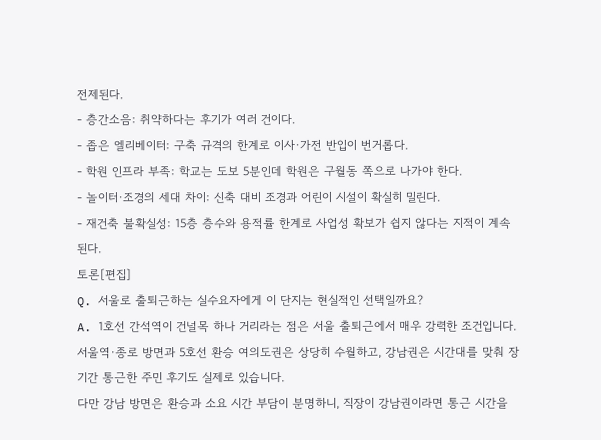전제된다.
- 층간소음: 취약하다는 후기가 여러 건이다.
- 좁은 엘리베이터: 구축 규격의 한계로 이사·가전 반입이 번거롭다.
- 학원 인프라 부족: 학교는 도보 5분인데 학원은 구월동 쪽으로 나가야 한다.
- 놀이터·조경의 세대 차이: 신축 대비 조경과 어린이 시설이 확실히 밀린다.
- 재건축 불확실성: 15층 층수와 용적률 한계로 사업성 확보가 쉽지 않다는 지적이 계속된다.
토론[편집]
Q. 서울로 출퇴근하는 실수요자에게 이 단지는 현실적인 선택일까요?
A. 1호선 간석역이 건널목 하나 거리라는 점은 서울 출퇴근에서 매우 강력한 조건입니다.
서울역·종로 방면과 5호선 환승 여의도권은 상당히 수월하고, 강남권은 시간대를 맞춰 장기간 통근한 주민 후기도 실제로 있습니다.
다만 강남 방면은 환승과 소요 시간 부담이 분명하니, 직장이 강남권이라면 통근 시간을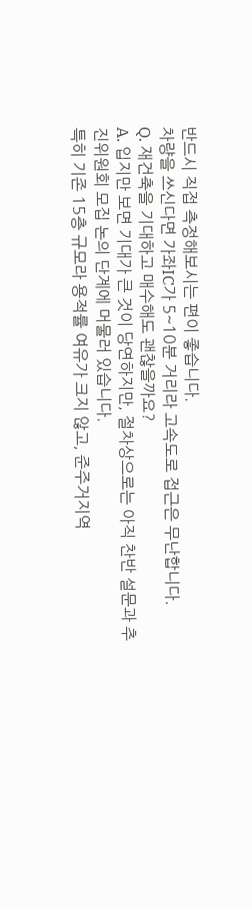반드시 직접 측정해보시는 편이 좋습니다.
차량을 쓰신다면 가좌IC가 5~10분 거리라 고속도로 접근은 무난합니다.
Q. 재건축을 기대하고 매수해도 괜찮을까요?
A. 입지만 보면 기대가 큰 것이 당연하지만, 절차상으로는 아직 찬반 설문과 추진위원회 모집 논의 단계에 머물러 있습니다.
특히 기존 15층 규모라 용적률 여유가 크지 않고, 준주거지역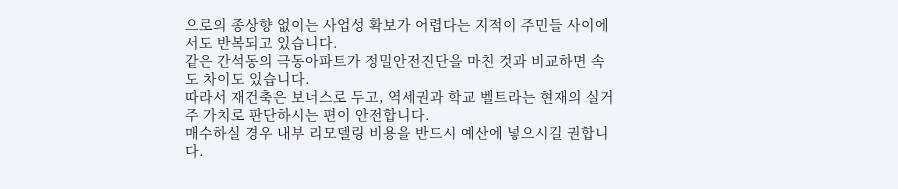으로의 종상향 없이는 사업성 확보가 어렵다는 지적이 주민들 사이에서도 반복되고 있습니다.
같은 간석동의 극동아파트가 정밀안전진단을 마친 것과 비교하면 속도 차이도 있습니다.
따라서 재건축은 보너스로 두고, 역세권과 학교 벨트라는 현재의 실거주 가치로 판단하시는 편이 안전합니다.
매수하실 경우 내부 리모델링 비용을 반드시 예산에 넣으시길 권합니다.